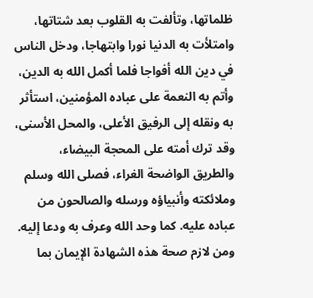ظلماتها، وتألفت به القلوب بعد شتاتها، وامتلأت به الدنيا نورا وابتهاجا، ودخل الناس في دين الله أفواجا فلما أكمل الله به الدين، وأتم به النعمة على عباده المؤمنين، استأثر به ونقله إلى الرفيق الأعلى، والمحل الأسنى، وقد ترك أمته على المحجة البيضاء، والطريق الواضحة الغراء، فصلى الله وسلم وملائكته وأنبياؤه ورسله والصالحون من عباده عليه. كما وحد الله وعرف به ودعا إليه. ومن لازم صحة هذه الشهادة الإيمان بما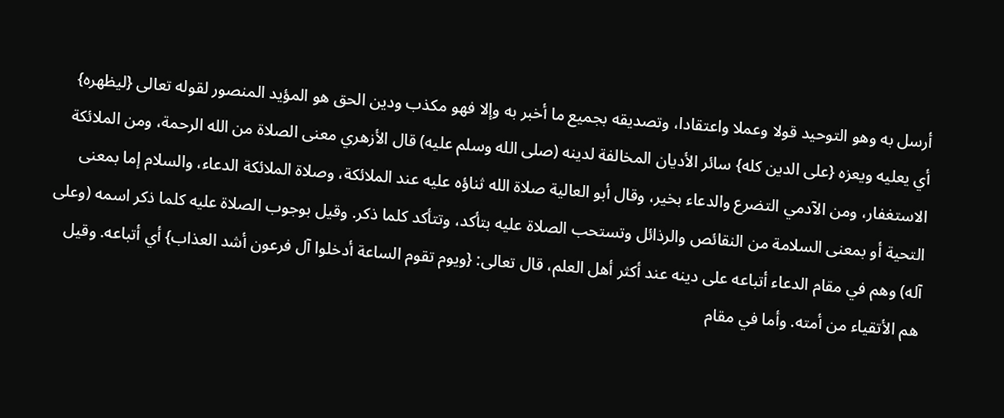أرسل به وهو التوحيد قولا وعملا واعتقادا، وتصديقه بجميع ما أخبر به وإلا فهو مكذب ودين الحق هو المؤيد المنصور لقوله تعالى {ليظهره} أي يعليه ويعزه {على الدين كله} سائر الأديان المخالفة لدينه (صلى الله وسلم عليه) قال الأزهري معنى الصلاة من الله الرحمة، ومن الملائكة الاستغفار، ومن الآدمي التضرع والدعاء بخير، وقال أبو العالية صلاة الله ثناؤه عليه عند الملائكة، وصلاة الملائكة الدعاء، والسلام إما بمعنى التحية أو بمعنى السلامة من النقائص والرذائل وتستحب الصلاة عليه بتأكد، وتتأكد كلما ذكر. وقيل بوجوب الصلاة عليه كلما ذكر اسمه (وعلى آله) وهم في مقام الدعاء أتباعه على دينه عند أكثر أهل العلم، قال تعالى: {ويوم تقوم الساعة أدخلوا آل فرعون أشد العذاب} أي أتباعه. وقيل هم الأتقياء من أمته. وأما في مقام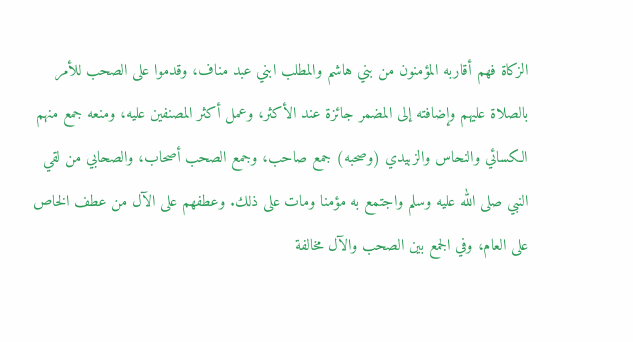الزكاة فهم أقاربه المؤمنون من بني هاشم والمطلب ابني عبد مناف، وقدموا على الصحب للأمر بالصلاة عليهم وإضافته إلى المضمر جائزة عند الأكثر، وعمل أكثر المصنفين عليه، ومنعه جمع منهم الكسائي والنحاس والزبيدي (وصحبه) جمع صاحب، وجمع الصحب أصحاب، والصحابي من لقي النبي صلى الله عليه وسلم واجتمع به مؤمنا ومات على ذلك. وعطفهم على الآل من عطف الخاص على العام، وفي الجمع بين الصحب والآل مخالفة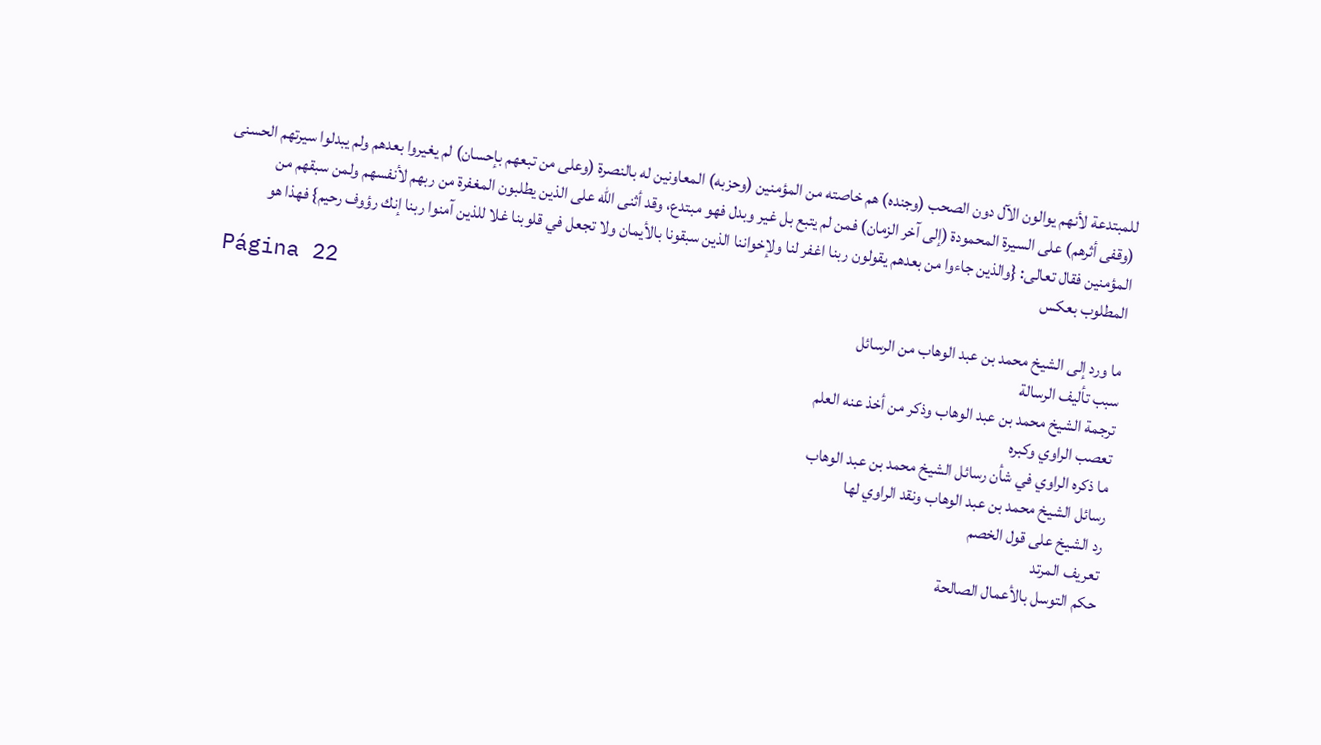للمبتدعة لأنهم يوالون الآل دون الصحب (وجنده) هم خاصته من المؤمنين (وحزبه) المعاونين له بالنصرة (وعلى من تبعهم بإحسان) لم يغيروا بعدهم ولم يبدلوا سيرتهم الحسنى (وقفى أثرهم) على السيرة المحمودة (إلى آخر الزمان) فمن لم يتبع بل غير وبدل فهو مبتدع، وقد أثنى الله على الذين يطلبون المغفرة من ربهم لأنفسهم ولمن سبقهم من المؤمنين فقال تعالى: {والذين جاءوا من بعدهم يقولون ربنا اغفر لنا ولإخواننا الذين سبقونا بالأيمان ولا تجعل في قلوبنا غلا للذين آمنوا ربنا إنك رؤوف رحيم} فهذا هو المطلوب بعكس
Página 22
ما ورد إلى الشيخ محمد بن عبد الوهاب من الرسائل
سبب تأليف الرسالة
ترجمة الشيخ محمد بن عبد الوهاب وذكر من أخذ عنه العلم
تعصب الراوي وكبره
ما ذكره الراوي في شأن رسائل الشيخ محمد بن عبد الوهاب
رسائل الشيخ محمد بن عبد الوهاب ونقد الراوي لها
رد الشيخ على قول الخصم
تعريف المرتد
حكم التوسل بالأعمال الصالحة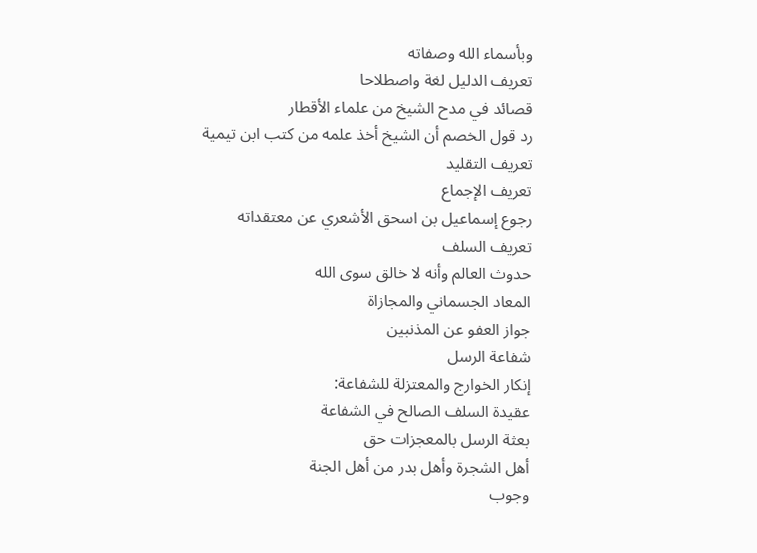وبأسماء الله وصفاته
تعريف الدليل لغة واصطلاحا
قصائد في مدح الشيخ من علماء الأقطار
رد قول الخصم أن الشيخ أخذ علمه من كتب ابن تيمية
تعريف التقليد
تعريف الإجماع
رجوع إسماعيل بن اسحق الأشعري عن معتقداته
تعريف السلف
حدوث العالم وأنه لا خالق سوى الله
المعاد الجسماني والمجازاة
جواز العفو عن المذنبين
شفاعة الرسل
إنكار الخوارج والمعتزلة للشفاعة:
عقيدة السلف الصالح في الشفاعة
بعثة الرسل بالمعجزات حق
أهل الشجرة وأهل بدر من أهل الجنة
وجوب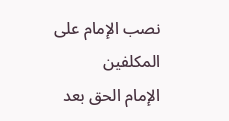نصب الإمام على المكلفين
الإمام الحق بعد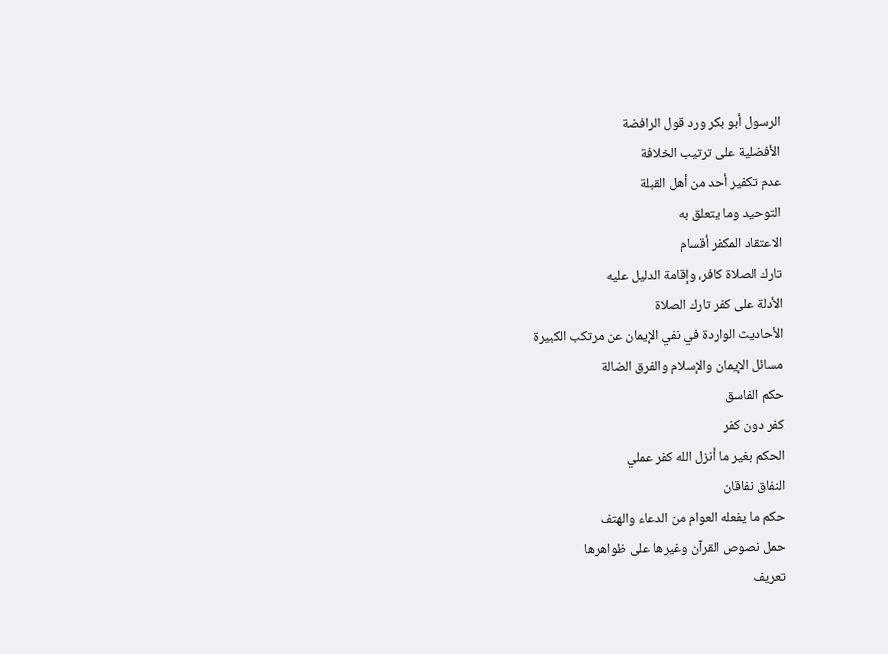الرسول أبو بكر ورد قول الرافضة
الأفضلية على ترتيب الخلافة
عدم تكفير أحد من أهل القبلة
التوحيد وما يتعلق به
الاعتقاد المكفر أقسام
تارك الصلاة كافر، وإقامة الدليل عليه
الأدلة على كفر تارك الصلاة
الأحاديث الواردة في نفي الإيمان عن مرتكب الكبيرة
مسائل الإيمان والإسلام والفرق الضالة
حكم الفاسق
كفر دون كفر
الحكم بغير ما أنزل الله كفر عملي
النفاق نفاقان
حكم ما يفعله العوام من الدعاء والهتف
حمل نصوص القرآن وغيرها على ظواهرها
تعريف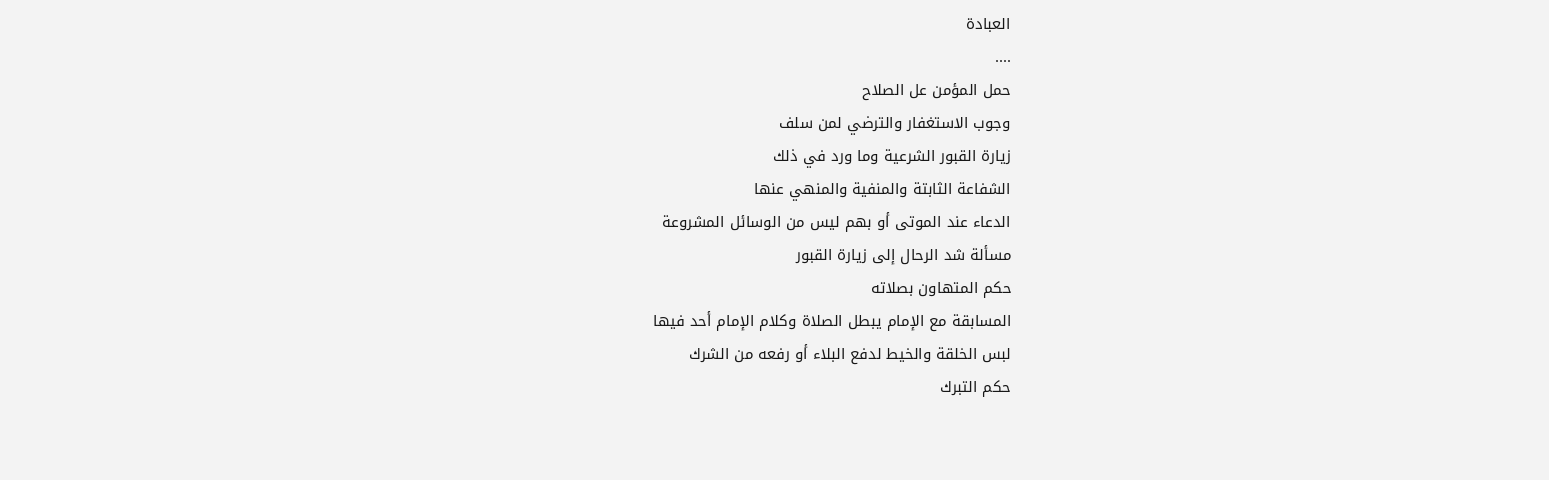العبادة
....
حمل المؤمن عل الصلاح
وجوب الاستغفار والترضي لمن سلف
زيارة القبور الشرعية وما ورد في ذلك
الشفاعة الثابتة والمنفية والمنهي عنها
الدعاء عند الموتى أو بهم ليس من الوسائل المشروعة
مسألة شد الرحال إلى زيارة القبور
حكم المتهاون بصلاته
المسابقة مع الإمام يبطل الصلاة وكلام الإمام أحد فيها
لبس الخلقة والخيط لدفع البلاء أو رفعه من الشرك
حكم التبرك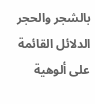بالشجر والحجر
الدلائل القائمة على ألوهية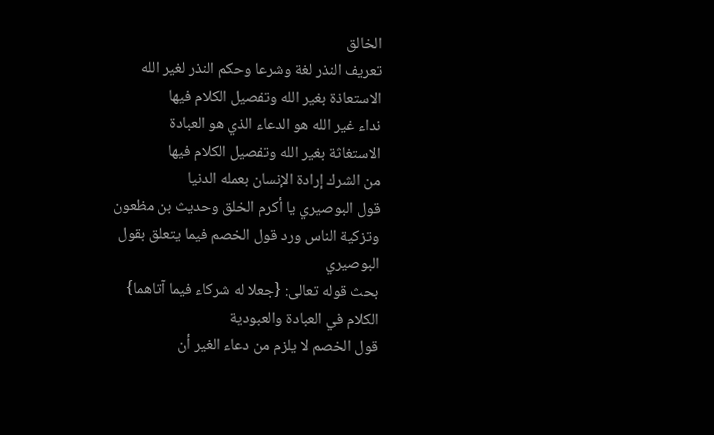الخالق
تعريف النذر لغة وشرعا وحكم النذر لغير الله
الاستعاذة بغير الله وتفصيل الكلام فيها
نداء غير الله هو الدعاء الذي هو العبادة
الاستغاثة بغير الله وتفصيل الكلام فيها
من الشرك إرادة الإنسان بعمله الدنيا
قول البوصيري يا أكرم الخلق وحديث بن مظعون وتزكية الناس ورد قول الخصم فيما يتعلق بقول البوصيري
بحث قوله تعالى: {جعلا له شركاء فيما آتاهما}
الكلام في العبادة والعبودية
قول الخصم لا يلزم من دعاء الغير أن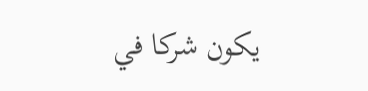يكون شركا في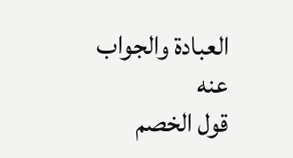العبادة والجواب عنه
قول الخصم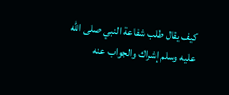كيف يقال طلب شفاعة النبي صلى الله عليه وسلم إشراك والجواب عنه